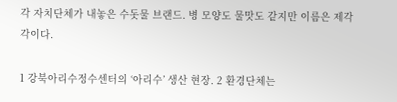각 자치단체가 내놓은 수돗물 브랜드. 병 모양도 물맛도 같지만 이름은 제각각이다.

1 강북아리수정수센터의 ‘아리수’ 생산 현장. 2 환경단체는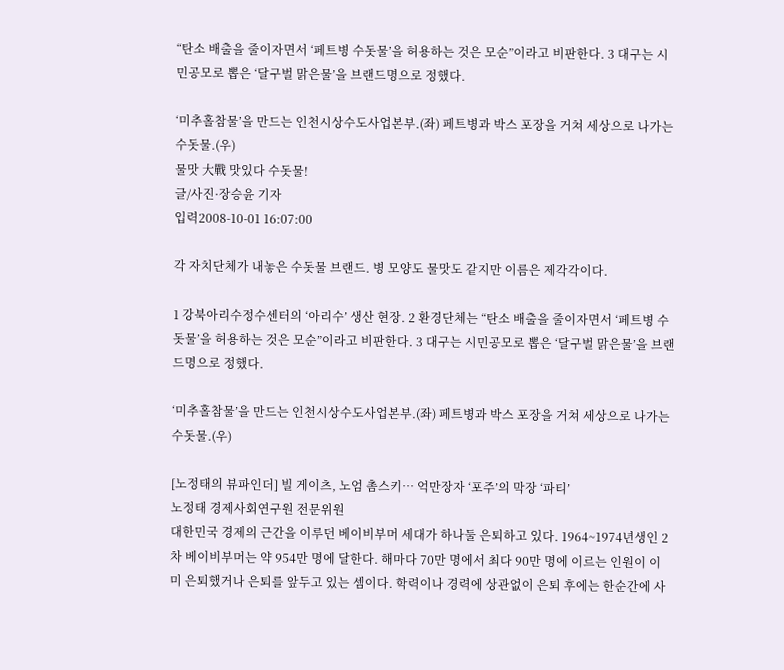“탄소 배출을 줄이자면서 ‘페트병 수돗물’을 허용하는 것은 모순”이라고 비판한다. 3 대구는 시민공모로 뽑은 ‘달구벌 맑은물’을 브랜드명으로 정했다.

‘미추홀참물’을 만드는 인천시상수도사업본부.(좌) 페트병과 박스 포장을 거쳐 세상으로 나가는 수돗물.(우)
물맛 大戰 맛있다 수돗물!
글/사진·장승윤 기자
입력2008-10-01 16:07:00

각 자치단체가 내놓은 수돗물 브랜드. 병 모양도 물맛도 같지만 이름은 제각각이다.

1 강북아리수정수센터의 ‘아리수’ 생산 현장. 2 환경단체는 “탄소 배출을 줄이자면서 ‘페트병 수돗물’을 허용하는 것은 모순”이라고 비판한다. 3 대구는 시민공모로 뽑은 ‘달구벌 맑은물’을 브랜드명으로 정했다.

‘미추홀참물’을 만드는 인천시상수도사업본부.(좌) 페트병과 박스 포장을 거쳐 세상으로 나가는 수돗물.(우)

[노정태의 뷰파인더] 빌 게이츠, 노엄 촘스키… 억만장자 ‘포주’의 막장 ‘파티’
노정태 경제사회연구원 전문위원
대한민국 경제의 근간을 이루던 베이비부머 세대가 하나둘 은퇴하고 있다. 1964~1974년생인 2차 베이비부머는 약 954만 명에 달한다. 해마다 70만 명에서 최다 90만 명에 이르는 인원이 이미 은퇴했거나 은퇴를 앞두고 있는 셈이다. 학력이나 경력에 상관없이 은퇴 후에는 한순간에 사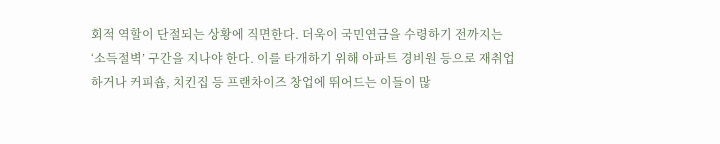회적 역할이 단절되는 상황에 직면한다. 더욱이 국민연금을 수령하기 전까지는 ‘소득절벽’ 구간을 지나야 한다. 이를 타개하기 위해 아파트 경비원 등으로 재취업하거나 커피숍, 치킨집 등 프랜차이즈 창업에 뛰어드는 이들이 많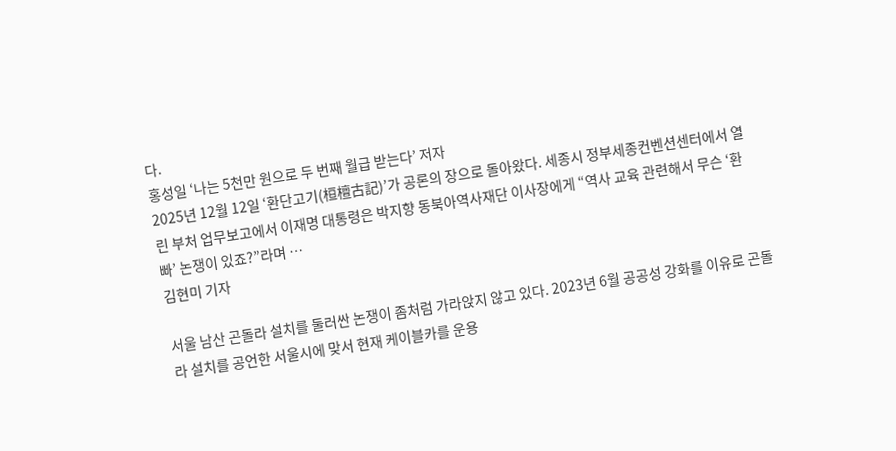다.
홍성일 ‘나는 5천만 원으로 두 번째 월급 받는다’ 저자
2025년 12월 12일 ‘환단고기(桓檀古記)’가 공론의 장으로 돌아왔다. 세종시 정부세종컨벤션센터에서 열린 부처 업무보고에서 이재명 대통령은 박지향 동북아역사재단 이사장에게 “역사 교육 관련해서 무슨 ‘환빠’ 논쟁이 있죠?”라며 …
김현미 기자

서울 남산 곤돌라 설치를 둘러싼 논쟁이 좀처럼 가라앉지 않고 있다. 2023년 6월 공공성 강화를 이유로 곤돌라 설치를 공언한 서울시에 맞서 현재 케이블카를 운용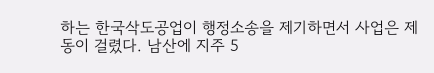하는 한국삭도공업이 행정소송을 제기하면서 사업은 제동이 걸렸다. 남산에 지주 5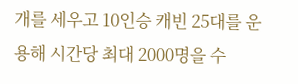개를 세우고 10인승 캐빈 25대를 운용해 시간당 최대 2000명을 수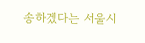송하겠다는 서울시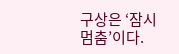구상은 ‘잠시 멈춤’이다.